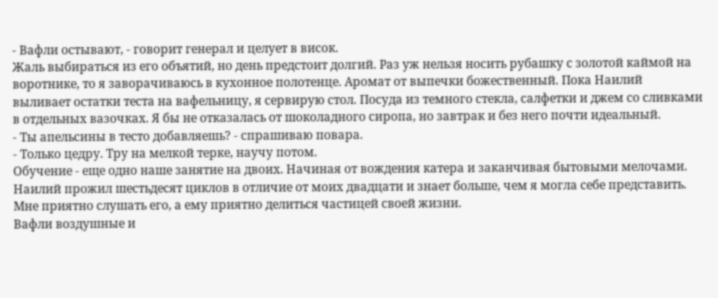- Вафли остывают, - говорит генерал и целует в висок.
Жаль выбираться из его объятий, но день предстоит долгий. Раз уж нельзя носить рубашку с золотой каймой на воротнике, то я заворачиваюсь в кухонное полотенце. Аромат от выпечки божественный. Пока Наилий выливает остатки теста на вафельницу, я сервирую стол. Посуда из темного стекла, салфетки и джем со сливками в отдельных вазочках. Я бы не отказалась от шоколадного сиропа, но завтрак и без него почти идеальный.
- Ты апельсины в тесто добавляешь? - спрашиваю повара.
- Только цедру. Тру на мелкой терке, научу потом.
Обучение - еще одно наше занятие на двоих. Начиная от вождения катера и заканчивая бытовыми мелочами. Наилий прожил шестьдесят циклов в отличие от моих двадцати и знает больше, чем я могла себе представить. Мне приятно слушать его, а ему приятно делиться частицей своей жизни.
Вафли воздушные и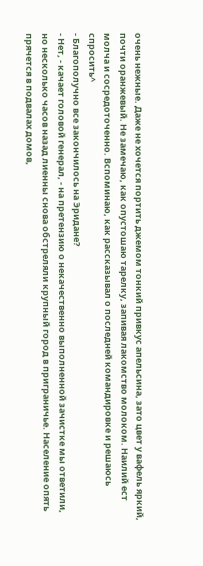очень нежные. Даже не хочется портить джемом тонкий привкус апельсина, зато цвет у вафель яркий, почти оранжевый. Не замечаю, как опустошаю тарелку, запивая лакомство молоком. Наилий ест молча и сосредоточенно. Вспоминаю, как рассказывал о последней командировке и решаюсь спросить^
- Благополучно все закончилось на Эридане?
- Нет, - качает головой генерал, - на претензию о некачественно выполненной зачистке мы ответили, но несколько часов назад лиенны снова обстреляли крупный город в приграничье. Население опять прячется в подвалах домов,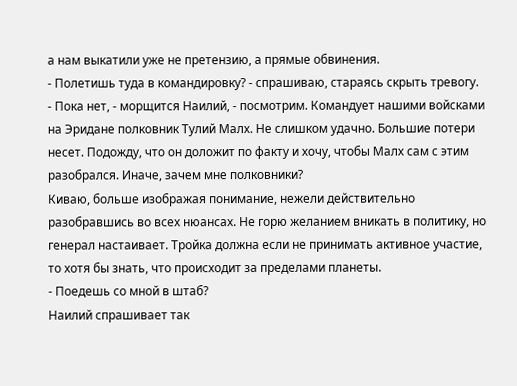а нам выкатили уже не претензию, а прямые обвинения.
- Полетишь туда в командировку? - спрашиваю, стараясь скрыть тревогу.
- Пока нет, - морщится Наилий, - посмотрим. Командует нашими войсками на Эридане полковник Тулий Малх. Не слишком удачно. Большие потери несет. Подожду, что он доложит по факту и хочу, чтобы Малх сам с этим разобрался. Иначе, зачем мне полковники?
Киваю, больше изображая понимание, нежели действительно разобравшись во всех нюансах. Не горю желанием вникать в политику, но генерал настаивает. Тройка должна если не принимать активное участие, то хотя бы знать, что происходит за пределами планеты.
- Поедешь со мной в штаб?
Наилий спрашивает так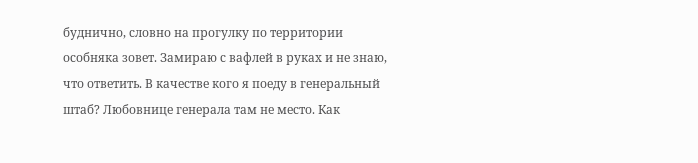буднично, словно на прогулку по территории особняка зовет. Замираю с вафлей в руках и не знаю, что ответить. В качестве кого я поеду в генеральный штаб? Любовнице генерала там не место. Как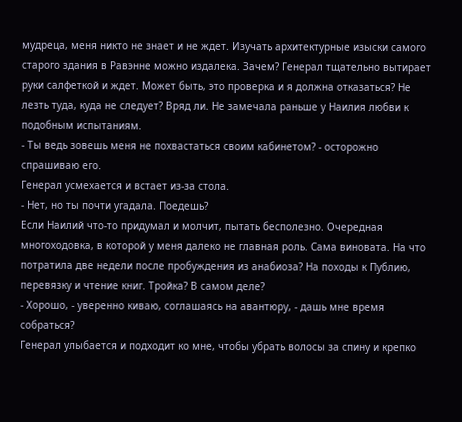мудреца, меня никто не знает и не ждет. Изучать архитектурные изыски самого старого здания в Равэнне можно издалека. Зачем? Генерал тщательно вытирает руки салфеткой и ждет. Может быть, это проверка и я должна отказаться? Не лезть туда, куда не следует? Вряд ли. Не замечала раньше у Наилия любви к подобным испытаниям.
- Ты ведь зовешь меня не похвастаться своим кабинетом? - осторожно спрашиваю его.
Генерал усмехается и встает из-за стола.
- Нет, но ты почти угадала. Поедешь?
Если Наилий что-то придумал и молчит, пытать бесполезно. Очередная многоходовка, в которой у меня далеко не главная роль. Сама виновата. На что потратила две недели после пробуждения из анабиоза? На походы к Публию, перевязку и чтение книг. Тройка? В самом деле?
- Хорошо, - уверенно киваю, соглашаясь на авантюру, - дашь мне время собраться?
Генерал улыбается и подходит ко мне, чтобы убрать волосы за спину и крепко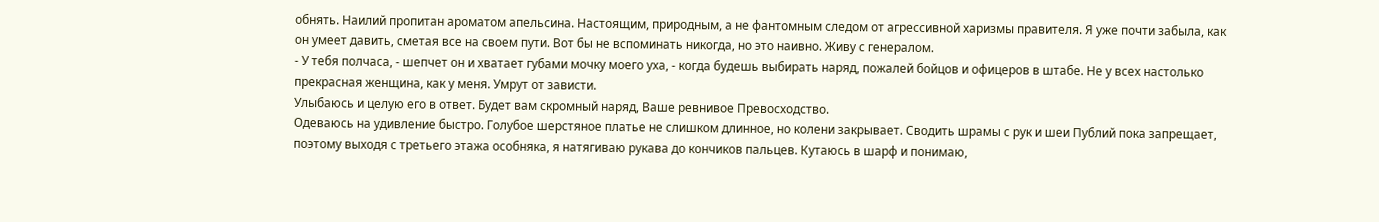обнять. Наилий пропитан ароматом апельсина. Настоящим, природным, а не фантомным следом от агрессивной харизмы правителя. Я уже почти забыла, как он умеет давить, сметая все на своем пути. Вот бы не вспоминать никогда, но это наивно. Живу с генералом.
- У тебя полчаса, - шепчет он и хватает губами мочку моего уха, - когда будешь выбирать наряд, пожалей бойцов и офицеров в штабе. Не у всех настолько прекрасная женщина, как у меня. Умрут от зависти.
Улыбаюсь и целую его в ответ. Будет вам скромный наряд, Ваше ревнивое Превосходство.
Одеваюсь на удивление быстро. Голубое шерстяное платье не слишком длинное, но колени закрывает. Сводить шрамы с рук и шеи Публий пока запрещает, поэтому выходя с третьего этажа особняка, я натягиваю рукава до кончиков пальцев. Кутаюсь в шарф и понимаю,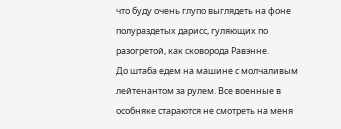что буду очень глупо выглядеть на фоне полураздетых дарисс, гуляющих по разогретой, как сковорода Равэнне.
До штаба едем на машине с молчаливым лейтенантом за рулем. Все военные в особняке стараются не смотреть на меня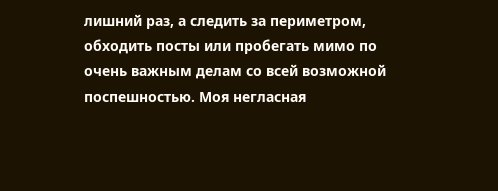лишний раз, а следить за периметром, обходить посты или пробегать мимо по очень важным делам со всей возможной поспешностью. Моя негласная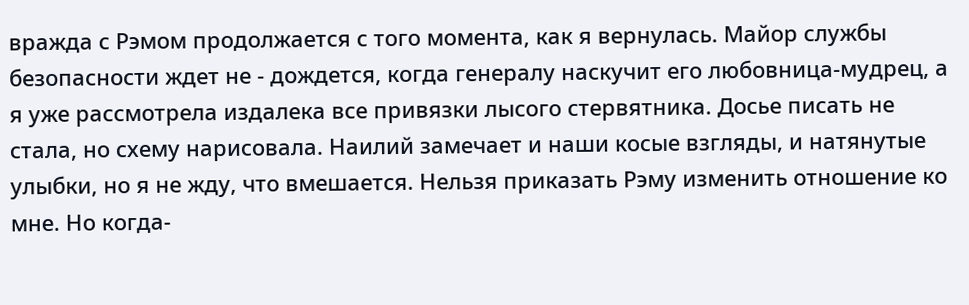вражда с Рэмом продолжается с того момента, как я вернулась. Майор службы безопасности ждет не - дождется, когда генералу наскучит его любовница-мудрец, а я уже рассмотрела издалека все привязки лысого стервятника. Досье писать не стала, но схему нарисовала. Наилий замечает и наши косые взгляды, и натянутые улыбки, но я не жду, что вмешается. Нельзя приказать Рэму изменить отношение ко мне. Но когда-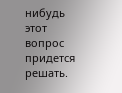нибудь этот вопрос придется решать.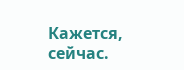Кажется, сейчас.